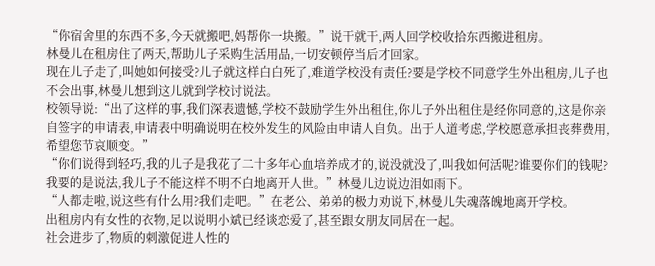“你宿舍里的东西不多,今天就搬吧,妈帮你一块搬。”说干就干,两人回学校收拾东西搬进租房。
林曼儿在租房住了两天,帮助儿子采购生活用品,一切安顿停当后才回家。
现在儿子走了,叫她如何接受?儿子就这样白白死了,难道学校没有责任?要是学校不同意学生外出租房,儿子也不会出事,林曼儿想到这儿就到学校讨说法。
校领导说:“出了这样的事,我们深表遗憾,学校不鼓励学生外出租住,你儿子外出租住是经你同意的,这是你亲自签字的申请表,申请表中明确说明在校外发生的风险由申请人自负。出于人道考虑,学校愿意承担丧葬费用,希望您节哀顺变。”
“你们说得到轻巧,我的儿子是我花了二十多年心血培养成才的,说没就没了,叫我如何活呢?谁要你们的钱呢?我要的是说法,我儿子不能这样不明不白地离开人世。”林曼儿边说边泪如雨下。
“人都走啦,说这些有什么用?我们走吧。”在老公、弟弟的极力劝说下,林曼儿失魂落魄地离开学校。
出租房内有女性的衣物,足以说明小斌已经谈恋爱了,甚至跟女朋友同居在一起。
社会进步了,物质的刺激促进人性的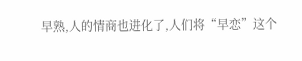早熟,人的情商也进化了,人们将“早恋”这个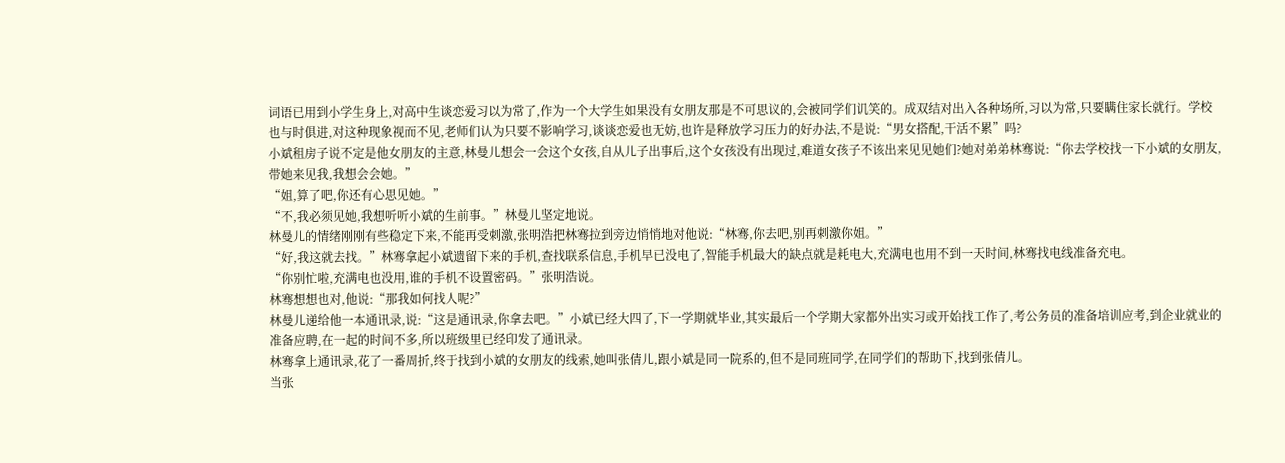词语已用到小学生身上,对高中生谈恋爱习以为常了,作为一个大学生如果没有女朋友那是不可思议的,会被同学们讥笑的。成双结对出入各种场所,习以为常,只要瞒住家长就行。学校也与时俱进,对这种现象视而不见,老师们认为只要不影响学习,谈谈恋爱也无妨,也许是释放学习压力的好办法,不是说:“男女搭配,干活不累”吗?
小斌租房子说不定是他女朋友的主意,林曼儿想会一会这个女孩,自从儿子出事后,这个女孩没有出现过,难道女孩子不该出来见见她们?她对弟弟林骞说:“你去学校找一下小斌的女朋友,带她来见我,我想会会她。”
“姐,算了吧,你还有心思见她。”
“不,我必须见她,我想听听小斌的生前事。”林曼儿坚定地说。
林曼儿的情绪刚刚有些稳定下来,不能再受刺激,张明浩把林骞拉到旁边悄悄地对他说:“林骞,你去吧,别再刺激你姐。”
“好,我这就去找。”林骞拿起小斌遗留下来的手机,查找联系信息,手机早已没电了,智能手机最大的缺点就是耗电大,充满电也用不到一天时间,林骞找电线准备充电。
“你别忙啦,充满电也没用,谁的手机不设置密码。”张明浩说。
林骞想想也对,他说:“那我如何找人呢?”
林曼儿递给他一本通讯录,说:“这是通讯录,你拿去吧。”小斌已经大四了,下一学期就毕业,其实最后一个学期大家都外出实习或开始找工作了,考公务员的准备培训应考,到企业就业的准备应聘,在一起的时间不多,所以班级里已经印发了通讯录。
林骞拿上通讯录,花了一番周折,终于找到小斌的女朋友的线索,她叫张倩儿,跟小斌是同一院系的,但不是同班同学,在同学们的帮助下,找到张倩儿。
当张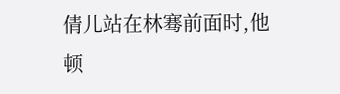倩儿站在林骞前面时,他顿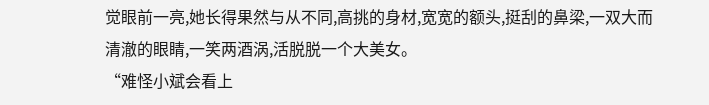觉眼前一亮,她长得果然与从不同,高挑的身材,宽宽的额头,挺刮的鼻梁,一双大而清澈的眼睛,一笑两酒涡,活脱脱一个大美女。
“难怪小斌会看上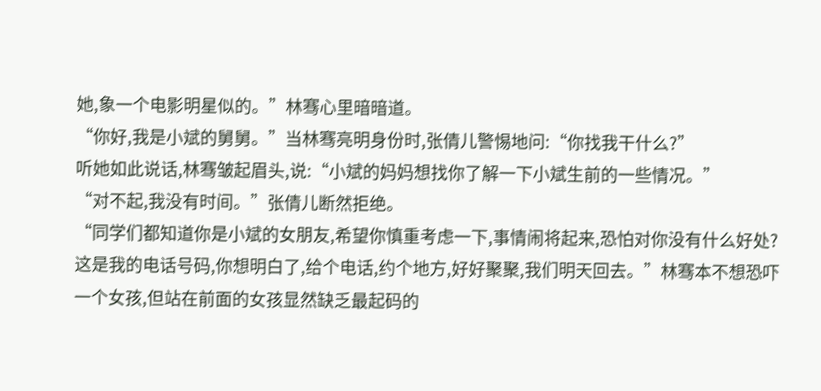她,象一个电影明星似的。”林骞心里暗暗道。
“你好,我是小斌的舅舅。”当林骞亮明身份时,张倩儿警惕地问:“你找我干什么?”
听她如此说话,林骞皱起眉头,说:“小斌的妈妈想找你了解一下小斌生前的一些情况。”
“对不起,我没有时间。”张倩儿断然拒绝。
“同学们都知道你是小斌的女朋友,希望你慎重考虑一下,事情闹将起来,恐怕对你没有什么好处?这是我的电话号码,你想明白了,给个电话,约个地方,好好聚聚,我们明天回去。”林骞本不想恐吓一个女孩,但站在前面的女孩显然缺乏最起码的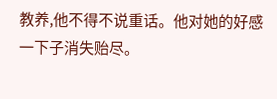教养,他不得不说重话。他对她的好感一下子消失贻尽。